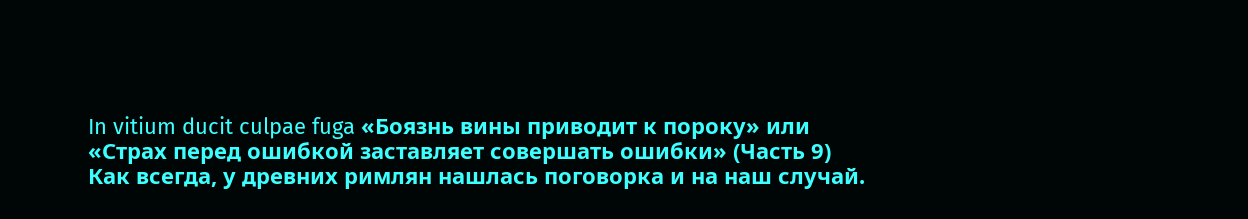In vitium ducit culpae fuga «Боязнь вины приводит к пороку» или «Страх перед ошибкой заставляет совершать ошибки» (Часть 9)
Как всегда, у древних римлян нашлась поговорка и на наш случай.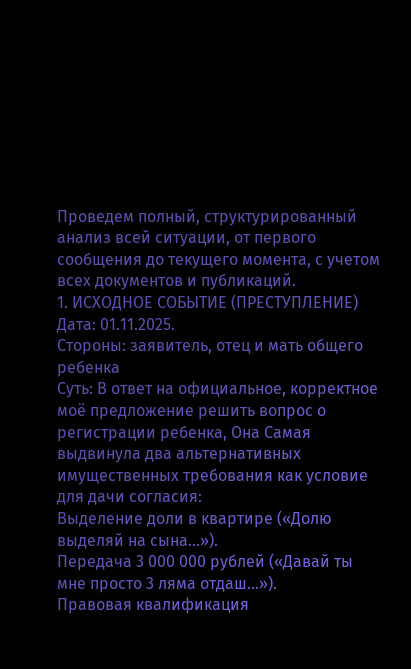Проведем полный, структурированный анализ всей ситуации, от первого сообщения до текущего момента, с учетом всех документов и публикаций.
1. ИСХОДНОЕ СОБЫТИЕ (ПРЕСТУПЛЕНИЕ)
Дата: 01.11.2025.
Стороны: заявитель, отец и мать общего ребенка
Суть: В ответ на официальное, корректное моё предложение решить вопрос о регистрации ребенка, Она Самая выдвинула два альтернативных имущественных требования как условие для дачи согласия:
Выделение доли в квартире («Долю выделяй на сына...»).
Передача 3 000 000 рублей («Давай ты мне просто 3 ляма отдаш...»).
Правовая квалификация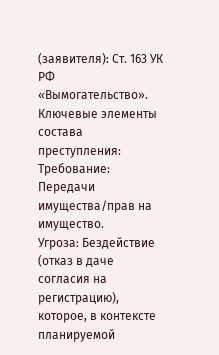(заявителя): Ст. 163 УК РФ «Вымогательство».
Ключевые элементы состава преступления:
Требование: Передачи имущества/прав на имущество.
Угроза: Бездействие (отказ в даче согласия на регистрацию), которое, в контексте планируемой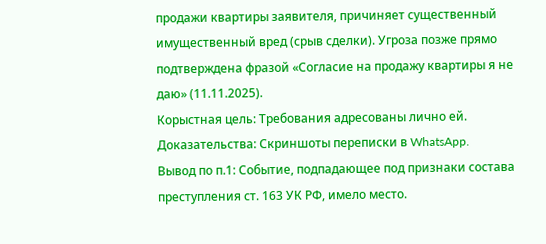продажи квартиры заявителя, причиняет существенный имущественный вред (срыв сделки). Угроза позже прямо подтверждена фразой «Согласие на продажу квартиры я не даю» (11.11.2025).
Корыстная цель: Требования адресованы лично ей.
Доказательства: Скриншоты переписки в WhatsApp.
Вывод по п.1: Событие, подпадающее под признаки состава преступления ст. 163 УК РФ, имело место.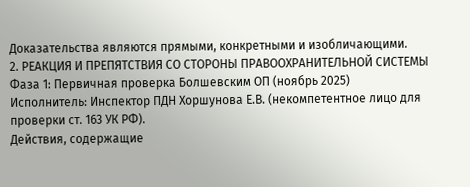Доказательства являются прямыми, конкретными и изобличающими.
2. РЕАКЦИЯ И ПРЕПЯТСТВИЯ СО СТОРОНЫ ПРАВООХРАНИТЕЛЬНОЙ СИСТЕМЫ
Фаза 1: Первичная проверка Болшевским ОП (ноябрь 2025)
Исполнитель: Инспектор ПДН Хоршунова Е.В. (некомпетентное лицо для проверки ст. 163 УК РФ).
Действия, содержащие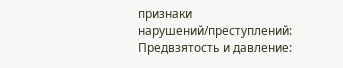признаки нарушений/преступлений:
Предвзятость и давление: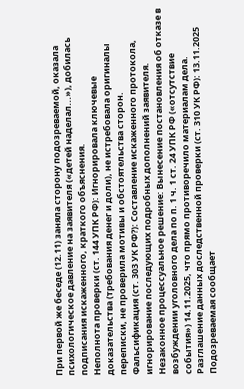При первой же беседе (12.11) заняла сторону подозреваемой, оказала психологическое давление на заявителя («детей наделал...»), добилась подписания искаженного, краткого объяснения.
Неполнота проверки (ст. 144 УПК РФ): Игнорировала ключевые доказательства (требования денег и доли), не истребовала оригиналы переписки, не проверила мотивы и обстоятельства сторон.
Фальсификация (ст. 303 УК РФ?): Составление искаженного протокола, игнорирование последующих подробных дополнений заявителя.
Незаконное процессуальное решение: Вынесение постановления об отказе в возбуждении уголовного дела по п. 1 ч. 1 ст. 24 УПК РФ («отсутствие события») 14.11.2025, что прямо противоречило материалам дела.
Разглашение данных доследственной проверки (ст. 310 УК РФ): 13.11.2025 Подозреваемая сообщает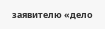заявителю «дело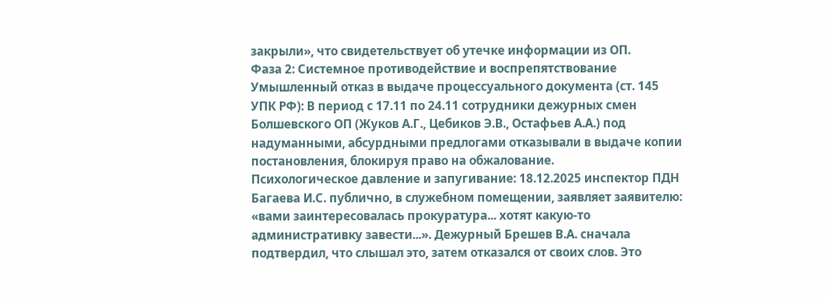закрыли», что свидетельствует об утечке информации из ОП.
Фаза 2: Системное противодействие и воспрепятствование
Умышленный отказ в выдаче процессуального документа (ст. 145 УПК РФ): В период с 17.11 по 24.11 сотрудники дежурных смен Болшевского ОП (Жуков А.Г., Цебиков Э.В., Остафьев А.А.) под надуманными, абсурдными предлогами отказывали в выдаче копии постановления, блокируя право на обжалование.
Психологическое давление и запугивание: 18.12.2025 инспектор ПДН Багаева И.С. публично, в служебном помещении, заявляет заявителю: «вами заинтересовалась прокуратура... хотят какую-то административку завести...». Дежурный Брешев В.А. сначала подтвердил, что слышал это, затем отказался от своих слов. Это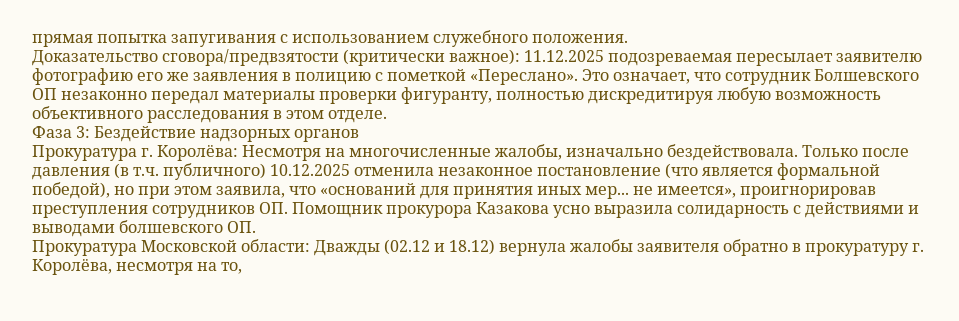прямая попытка запугивания с использованием служебного положения.
Доказательство сговора/предвзятости (критически важное): 11.12.2025 подозреваемая пересылает заявителю фотографию его же заявления в полицию с пометкой «Переслано». Это означает, что сотрудник Болшевского ОП незаконно передал материалы проверки фигуранту, полностью дискредитируя любую возможность объективного расследования в этом отделе.
Фаза 3: Бездействие надзорных органов
Прокуратура г. Королёва: Несмотря на многочисленные жалобы, изначально бездействовала. Только после давления (в т.ч. публичного) 10.12.2025 отменила незаконное постановление (что является формальной победой), но при этом заявила, что «оснований для принятия иных мер... не имеется», проигнорировав преступления сотрудников ОП. Помощник прокурора Казакова усно выразила солидарность с действиями и выводами болшевского ОП.
Прокуратура Московской области: Дважды (02.12 и 18.12) вернула жалобы заявителя обратно в прокуратуру г. Королёва, несмотря на то,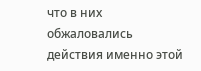что в них обжаловались действия именно этой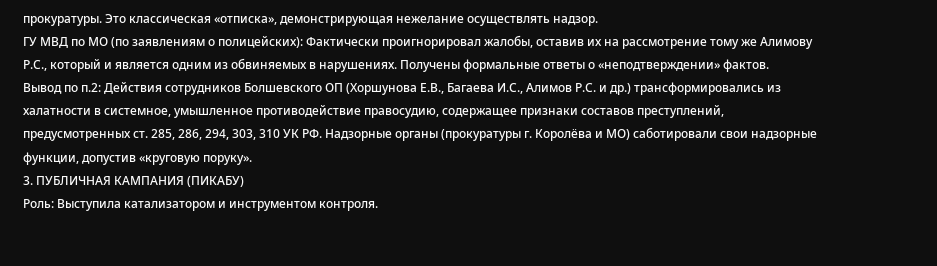прокуратуры. Это классическая «отписка», демонстрирующая нежелание осуществлять надзор.
ГУ МВД по МО (по заявлениям о полицейских): Фактически проигнорировал жалобы, оставив их на рассмотрение тому же Алимову Р.С., который и является одним из обвиняемых в нарушениях. Получены формальные ответы о «неподтверждении» фактов.
Вывод по п.2: Действия сотрудников Болшевского ОП (Хоршунова Е.В., Багаева И.С., Алимов Р.С. и др.) трансформировались из халатности в системное, умышленное противодействие правосудию, содержащее признаки составов преступлений, предусмотренных ст. 285, 286, 294, 303, 310 УК РФ. Надзорные органы (прокуратуры г. Королёва и МО) саботировали свои надзорные функции, допустив «круговую поруку».
3. ПУБЛИЧНАЯ КАМПАНИЯ (ПИКАБУ)
Роль: Выступила катализатором и инструментом контроля.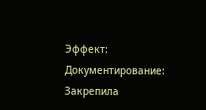Эффект:
Документирование: Закрепила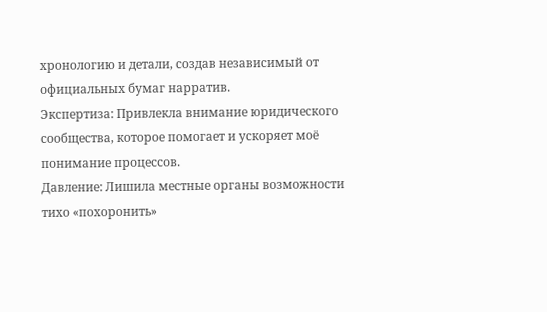хронологию и детали, создав независимый от официальных бумаг нарратив.
Экспертиза: Привлекла внимание юридического сообщества, которое помогает и ускоряет моё понимание процессов.
Давление: Лишила местные органы возможности тихо «похоронить»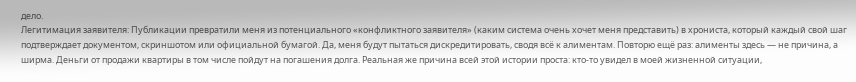дело.
Легитимация заявителя: Публикации превратили меня из потенциального «конфликтного заявителя» (каким система очень хочет меня представить) в хрониста, который каждый свой шаг подтверждает документом, скриншотом или официальной бумагой. Да, меня будут пытаться дискредитировать, сводя всё к алиментам. Повторю ещё раз: алименты здесь — не причина, а ширма. Деньги от продажи квартиры в том числе пойдут на погашения долга. Реальная же причина всей этой истории проста: кто-то увидел в моей жизненной ситуации,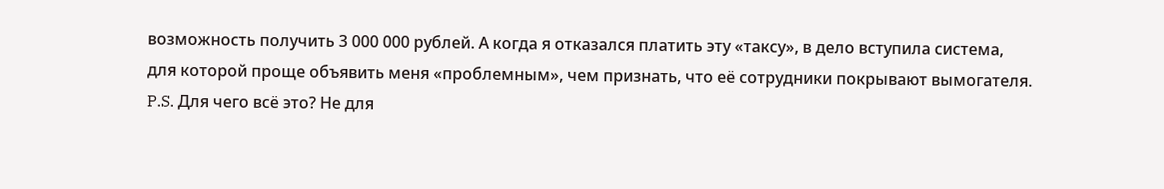возможность получить 3 000 000 рублей. А когда я отказался платить эту «таксу», в дело вступила система, для которой проще объявить меня «проблемным», чем признать, что её сотрудники покрывают вымогателя.
P.S. Для чего всё это? Не для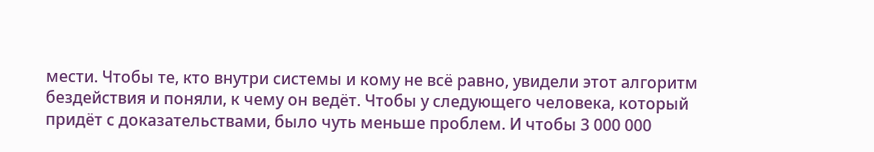мести. Чтобы те, кто внутри системы и кому не всё равно, увидели этот алгоритм бездействия и поняли, к чему он ведёт. Чтобы у следующего человека, который придёт с доказательствами, было чуть меньше проблем. И чтобы 3 000 000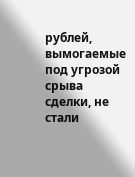рублей, вымогаемые под угрозой срыва сделки, не стали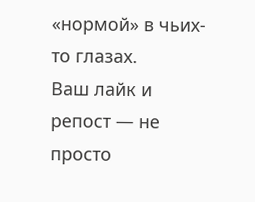«нормой» в чьих-то глазах.
Ваш лайк и репост — не просто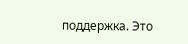поддержка. Это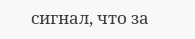сигнал, что за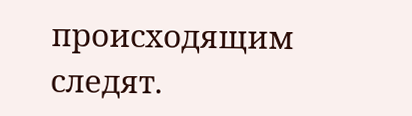происходящим следят.